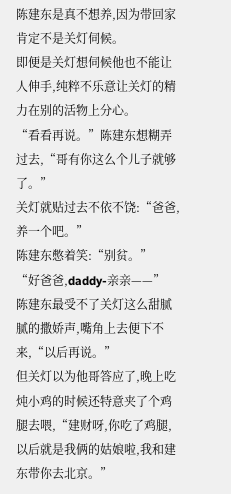陈建东是真不想养,因为带回家肯定不是关灯伺候。
即便是关灯想伺候他也不能让人伸手,纯粹不乐意让关灯的精力在别的活物上分心。
“看看再说。”陈建东想糊弄过去,“哥有你这么个儿子就够了。”
关灯就贴过去不依不饶:“爸爸,养一个吧。”
陈建东憋着笑:“别贫。”
“好爸爸,daddy-亲亲——”
陈建东最受不了关灯这么甜腻腻的撒娇声,嘴角上去便下不来,“以后再说。”
但关灯以为他哥答应了,晚上吃炖小鸡的时候还特意夹了个鸡腿去喂,“建财呀,你吃了鸡腿,以后就是我俩的姑娘啦,我和建东带你去北京。”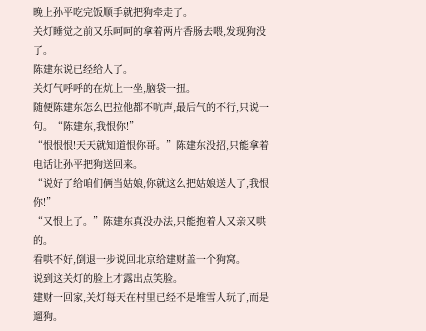晚上孙平吃完饭顺手就把狗牵走了。
关灯睡觉之前又乐呵呵的拿着两片香肠去喂,发现狗没了。
陈建东说已经给人了。
关灯气呼呼的在炕上一坐,脑袋一扭。
随便陈建东怎么巴拉他都不吭声,最后气的不行,只说一句。“陈建东,我恨你!”
“恨恨恨!天天就知道恨你哥。”陈建东没招,只能拿着电话让孙平把狗送回来。
“说好了给咱们俩当姑娘,你就这么把姑娘送人了,我恨你!”
“又恨上了。”陈建东真没办法,只能抱着人又亲又哄的。
看哄不好,倒退一步说回北京给建财盖一个狗窝。
说到这关灯的脸上才露出点笑脸。
建财一回家,关灯每天在村里已经不是堆雪人玩了,而是遛狗。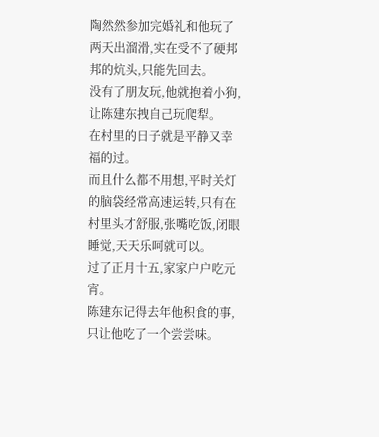陶然然参加完婚礼和他玩了两天出溜滑,实在受不了硬邦邦的炕头,只能先回去。
没有了朋友玩,他就抱着小狗,让陈建东拽自己玩爬犁。
在村里的日子就是平静又幸福的过。
而且什么都不用想,平时关灯的脑袋经常高速运转,只有在村里头才舒服,张嘴吃饭,闭眼睡觉,天天乐呵就可以。
过了正月十五,家家户户吃元宵。
陈建东记得去年他积食的事,只让他吃了一个尝尝味。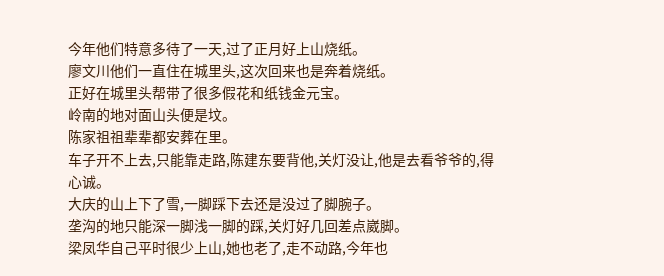今年他们特意多待了一天,过了正月好上山烧纸。
廖文川他们一直住在城里头,这次回来也是奔着烧纸。
正好在城里头帮带了很多假花和纸钱金元宝。
岭南的地对面山头便是坟。
陈家祖祖辈辈都安葬在里。
车子开不上去,只能靠走路,陈建东要背他,关灯没让,他是去看爷爷的,得心诚。
大庆的山上下了雪,一脚踩下去还是没过了脚腕子。
垄沟的地只能深一脚浅一脚的踩,关灯好几回差点崴脚。
梁凤华自己平时很少上山,她也老了,走不动路,今年也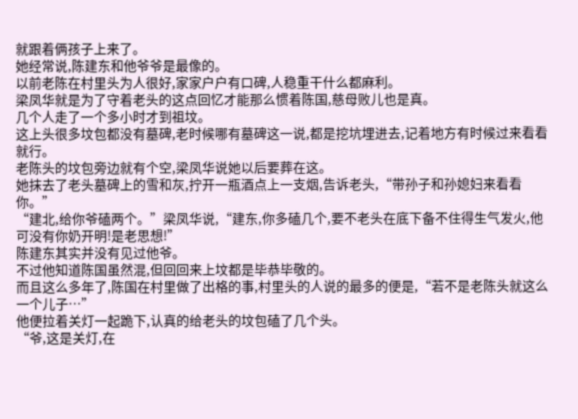就跟着俩孩子上来了。
她经常说,陈建东和他爷爷是最像的。
以前老陈在村里头为人很好,家家户户有口碑,人稳重干什么都麻利。
梁凤华就是为了守着老头的这点回忆才能那么惯着陈国,慈母败儿也是真。
几个人走了一个多小时才到祖坟。
这上头很多坟包都没有墓碑,老时候哪有墓碑这一说,都是挖坑埋进去,记着地方有时候过来看看就行。
老陈头的坟包旁边就有个空,梁凤华说她以后要葬在这。
她抹去了老头墓碑上的雪和灰,拧开一瓶酒点上一支烟,告诉老头,“带孙子和孙媳妇来看看你。”
“建北,给你爷磕两个。”梁凤华说,“建东,你多磕几个,要不老头在底下备不住得生气发火,他可没有你奶开明!是老思想!”
陈建东其实并没有见过他爷。
不过他知道陈国虽然混,但回回来上坟都是毕恭毕敬的。
而且这么多年了,陈国在村里做了出格的事,村里头的人说的最多的便是,“若不是老陈头就这么一个儿子…”
他便拉着关灯一起跪下,认真的给老头的坟包磕了几个头。
“爷,这是关灯,在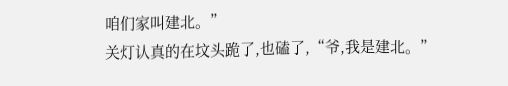咱们家叫建北。”
关灯认真的在坟头跪了,也磕了,“爷,我是建北。”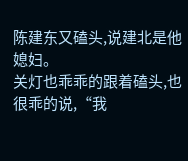陈建东又磕头,说建北是他媳妇。
关灯也乖乖的跟着磕头,也很乖的说,“我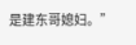是建东哥媳妇。”